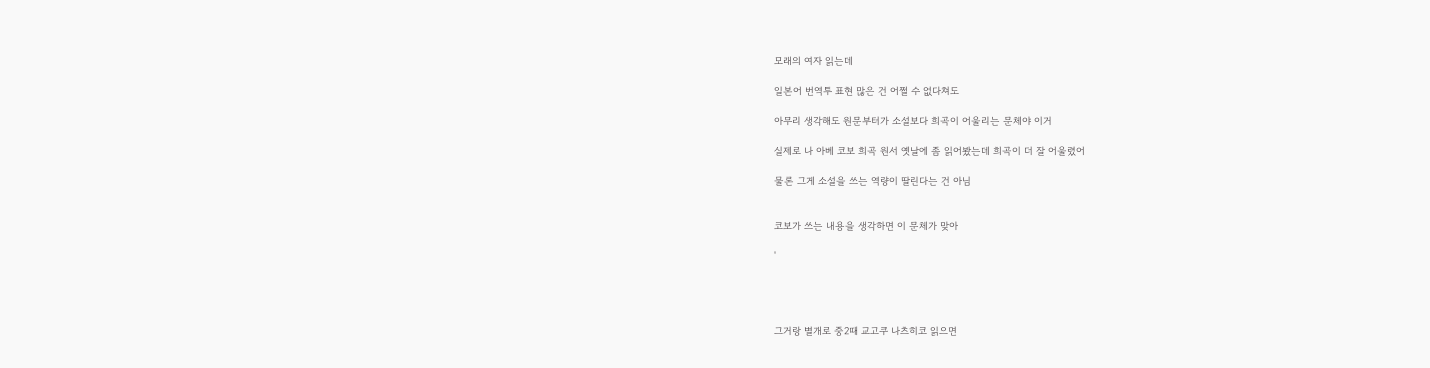모래의 여자 읽는데

일본어 번역투 표현 많은 건 어쩔 수 없다쳐도

아무리 생각해도 원문부터가 소설보다 희곡이 어울리는 문체야 이거

실제로 나 아베 코보 희곡 원서 옛날에 좀 읽어봤는데 희곡이 더 잘 어울렸어

물론 그게 소설을 쓰는 역량이 딸린다는 건 아님


코보가 쓰는 내용을 생각하면 이 문체가 맞아

'




그거랑 별개로 중2때 교고쿠 나츠히코 읽으면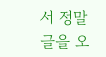서 정말 글을 오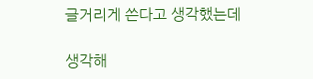글거리게 쓴다고 생각했는데

생각해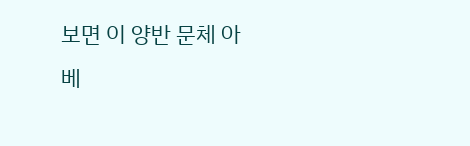보면 이 양반 문체 아베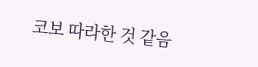코보 따라한 것 같음